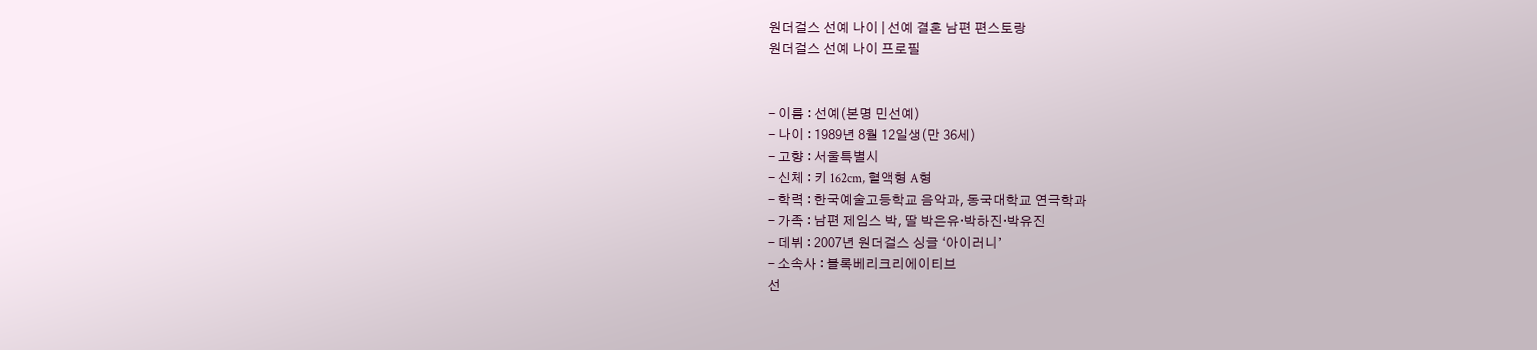원더걸스 선예 나이 | 선예 결혼 남편 편스토랑
원더걸스 선예 나이 프로필


- 이름 : 선예(본명 민선예)
- 나이 : 1989년 8월 12일생(만 36세)
- 고향 : 서울특별시
- 신체 : 키 162cm, 혈액형 A형
- 학력 : 한국예술고등학교 음악과, 동국대학교 연극학과
- 가족 : 남편 제임스 박, 딸 박은유·박하진·박유진
- 데뷔 : 2007년 원더걸스 싱글 ‘아이러니’
- 소속사 : 블록베리크리에이티브
선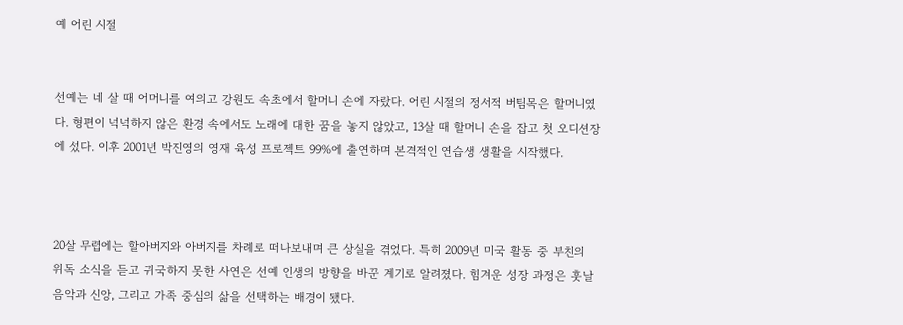예 어린 시절


선예는 네 살 때 어머니를 여의고 강원도 속초에서 할머니 손에 자랐다. 어린 시절의 정서적 버팀목은 할머니였다. 형편이 넉넉하지 않은 환경 속에서도 노래에 대한 꿈을 놓지 않았고, 13살 때 할머니 손을 잡고 첫 오디션장에 섰다. 이후 2001년 박진영의 영재 육성 프로젝트 99%에 출연하며 본격적인 연습생 생활을 시작했다.



20살 무렵에는 할아버지와 아버지를 차례로 떠나보내며 큰 상실을 겪었다. 특히 2009년 미국 활동 중 부친의 위독 소식을 듣고 귀국하지 못한 사연은 선예 인생의 방향을 바꾼 계기로 알려졌다. 힘겨운 성장 과정은 훗날 음악과 신앙, 그리고 가족 중심의 삶을 선택하는 배경이 됐다.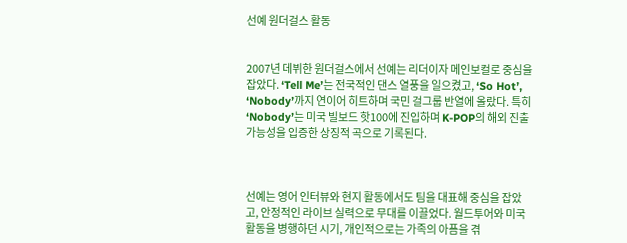선예 원더걸스 활동


2007년 데뷔한 원더걸스에서 선예는 리더이자 메인보컬로 중심을 잡았다. ‘Tell Me’는 전국적인 댄스 열풍을 일으켰고, ‘So Hot’, ‘Nobody’까지 연이어 히트하며 국민 걸그룹 반열에 올랐다. 특히 ‘Nobody’는 미국 빌보드 핫100에 진입하며 K-POP의 해외 진출 가능성을 입증한 상징적 곡으로 기록된다.



선예는 영어 인터뷰와 현지 활동에서도 팀을 대표해 중심을 잡았고, 안정적인 라이브 실력으로 무대를 이끌었다. 월드투어와 미국 활동을 병행하던 시기, 개인적으로는 가족의 아픔을 겪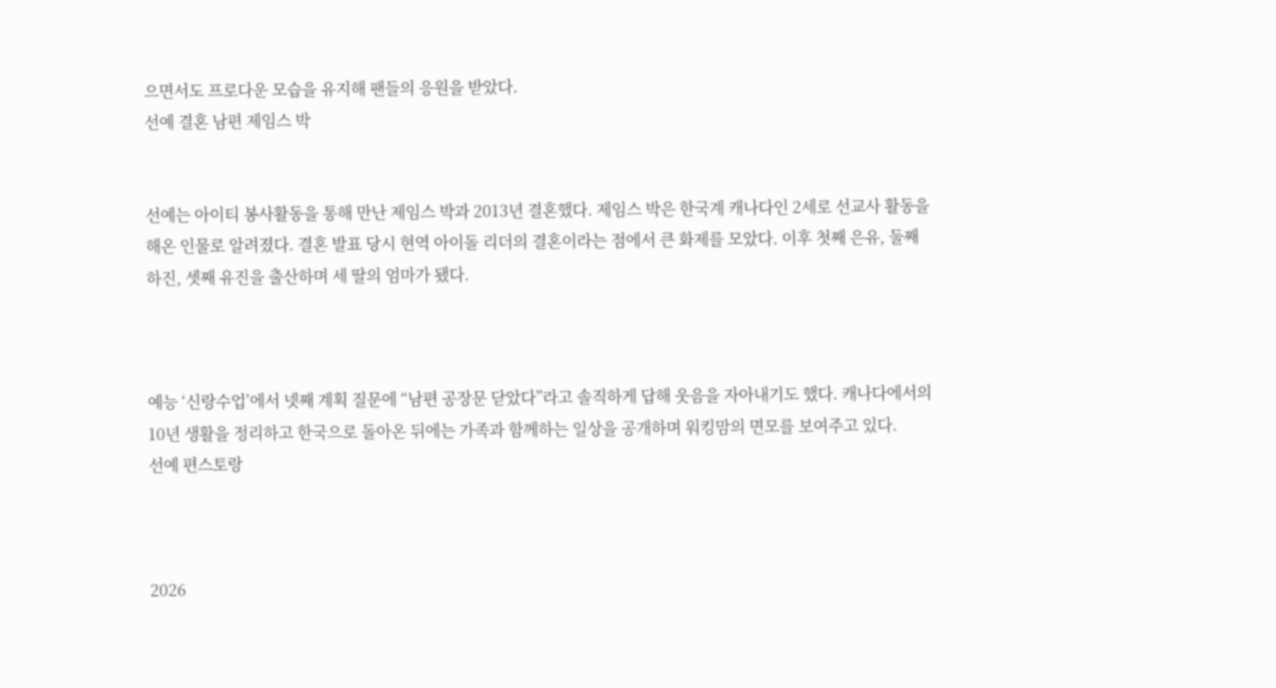으면서도 프로다운 모습을 유지해 팬들의 응원을 받았다.
선예 결혼 남편 제임스 박


선예는 아이티 봉사활동을 통해 만난 제임스 박과 2013년 결혼했다. 제임스 박은 한국계 캐나다인 2세로 선교사 활동을 해온 인물로 알려졌다. 결혼 발표 당시 현역 아이돌 리더의 결혼이라는 점에서 큰 화제를 모았다. 이후 첫째 은유, 둘째 하진, 셋째 유진을 출산하며 세 딸의 엄마가 됐다.



예능 ‘신랑수업’에서 넷째 계획 질문에 “남편 공장문 닫았다”라고 솔직하게 답해 웃음을 자아내기도 했다. 캐나다에서의 10년 생활을 정리하고 한국으로 돌아온 뒤에는 가족과 함께하는 일상을 공개하며 워킹맘의 면모를 보여주고 있다.
선예 편스토랑



2026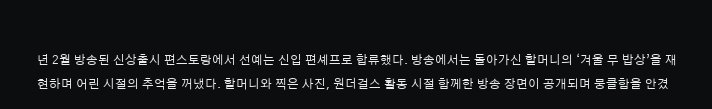년 2월 방송된 신상출시 편스토랑에서 선예는 신입 편셰프로 합류했다. 방송에서는 돌아가신 할머니의 ‘겨울 무 밥상’을 재현하며 어린 시절의 추억을 꺼냈다. 할머니와 찍은 사진, 원더걸스 활동 시절 함께한 방송 장면이 공개되며 뭉클함을 안겼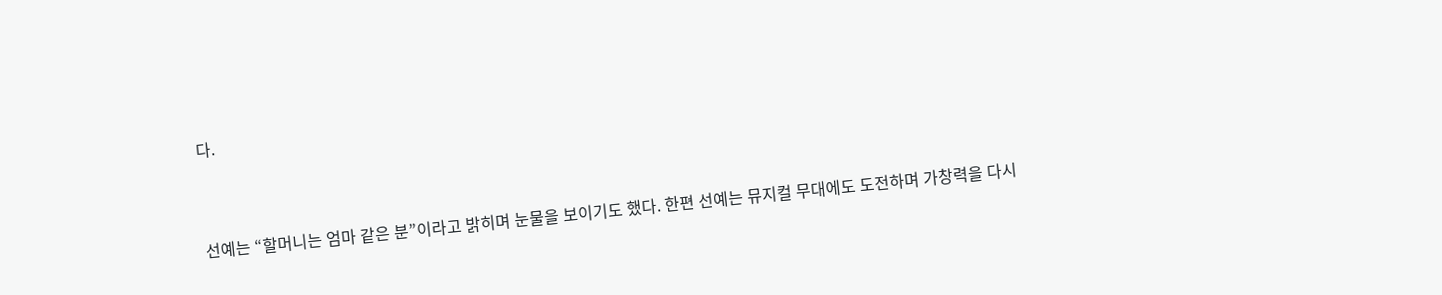다.



선예는 “할머니는 엄마 같은 분”이라고 밝히며 눈물을 보이기도 했다. 한편 선예는 뮤지컬 무대에도 도전하며 가창력을 다시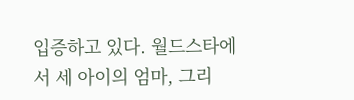입증하고 있다. 월드스타에서 세 아이의 엄마, 그리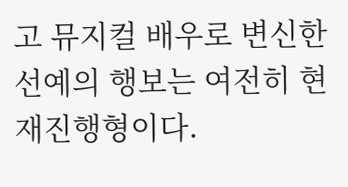고 뮤지컬 배우로 변신한 선예의 행보는 여전히 현재진행형이다.